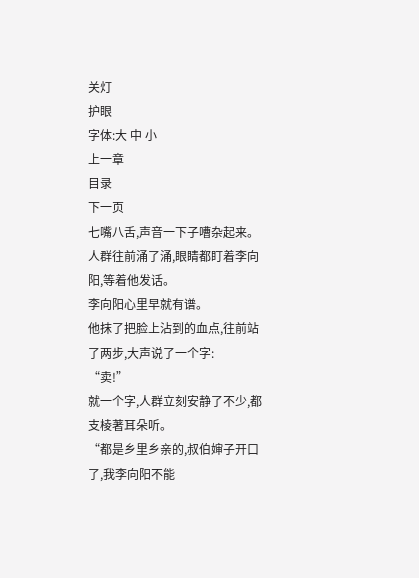关灯
护眼
字体:大 中 小
上一章
目录
下一页
七嘴八舌,声音一下子嘈杂起来。
人群往前涌了涌,眼睛都盯着李向阳,等着他发话。
李向阳心里早就有谱。
他抹了把脸上沾到的血点,往前站了两步,大声说了一个字:
“卖!”
就一个字,人群立刻安静了不少,都支棱著耳朵听。
“都是乡里乡亲的,叔伯婶子开口了,我李向阳不能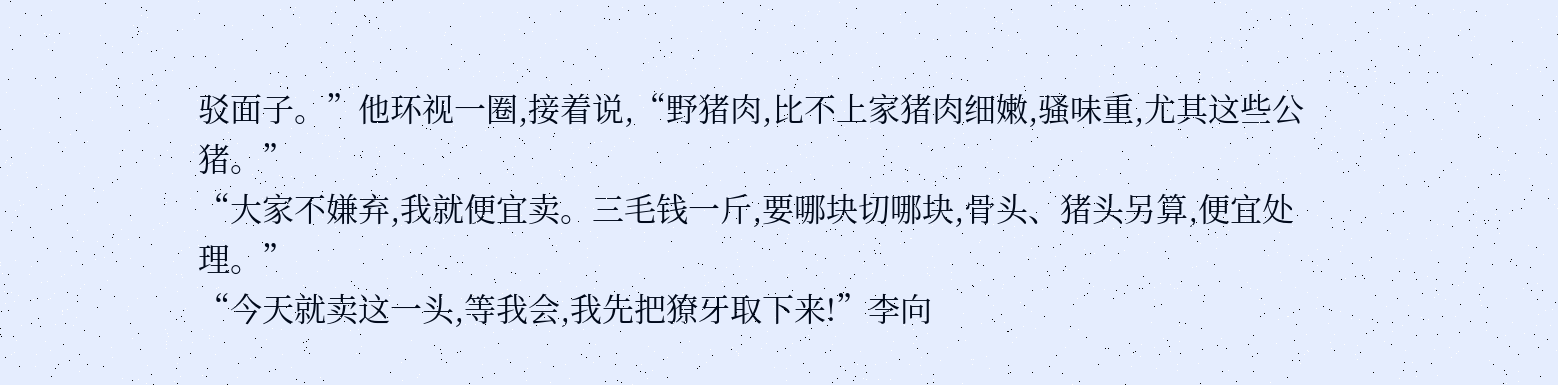驳面子。”他环视一圈,接着说,“野猪肉,比不上家猪肉细嫩,骚味重,尤其这些公猪。”
“大家不嫌弃,我就便宜卖。三毛钱一斤,要哪块切哪块,骨头、猪头另算,便宜处理。”
“今天就卖这一头,等我会,我先把獠牙取下来!”李向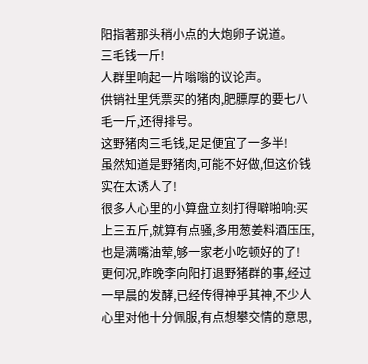阳指著那头稍小点的大炮卵子说道。
三毛钱一斤!
人群里响起一片嗡嗡的议论声。
供销社里凭票买的猪肉,肥膘厚的要七八毛一斤,还得排号。
这野猪肉三毛钱,足足便宜了一多半!
虽然知道是野猪肉,可能不好做,但这价钱实在太诱人了!
很多人心里的小算盘立刻打得噼啪响:买上三五斤,就算有点骚,多用葱姜料酒压压,也是满嘴油荤,够一家老小吃顿好的了!
更何况,昨晚李向阳打退野猪群的事,经过一早晨的发酵,已经传得神乎其神,不少人心里对他十分佩服,有点想攀交情的意思,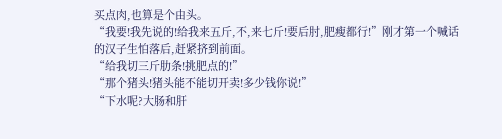买点肉,也算是个由头。
“我要!我先说的!给我来五斤,不,来七斤!要后肘,肥瘦都行!”刚才第一个喊话的汉子生怕落后,赶紧挤到前面。
“给我切三斤肋条!挑肥点的!”
“那个猪头!猪头能不能切开卖!多少钱你说!”
“下水呢?大肠和肝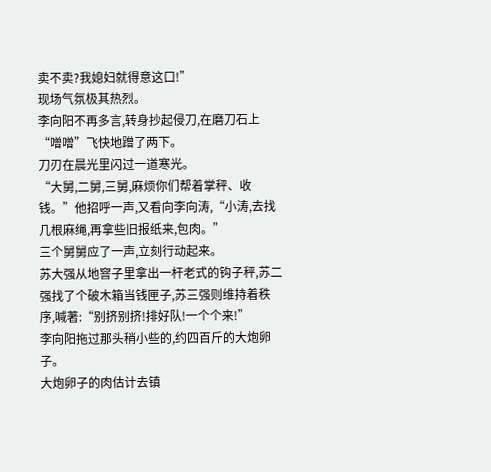卖不卖?我媳妇就得意这口!”
现场气氛极其热烈。
李向阳不再多言,转身抄起侵刀,在磨刀石上“噌噌”飞快地蹭了两下。
刀刃在晨光里闪过一道寒光。
“大舅,二舅,三舅,麻烦你们帮着掌秤、收钱。”他招呼一声,又看向李向涛,“小涛,去找几根麻绳,再拿些旧报纸来,包肉。”
三个舅舅应了一声,立刻行动起来。
苏大强从地窨子里拿出一杆老式的钩子秤,苏二强找了个破木箱当钱匣子,苏三强则维持着秩序,喊著:“别挤别挤!排好队!一个个来!”
李向阳拖过那头稍小些的,约四百斤的大炮卵子。
大炮卵子的肉估计去镇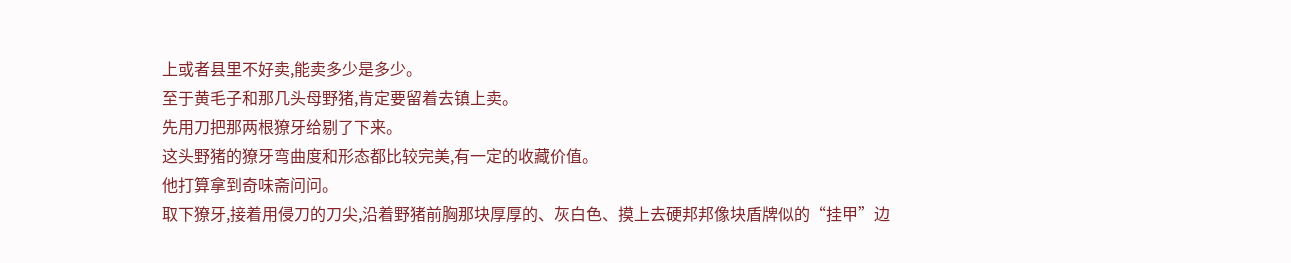上或者县里不好卖,能卖多少是多少。
至于黄毛子和那几头母野猪,肯定要留着去镇上卖。
先用刀把那两根獠牙给剔了下来。
这头野猪的獠牙弯曲度和形态都比较完美,有一定的收藏价值。
他打算拿到奇味斋问问。
取下獠牙,接着用侵刀的刀尖,沿着野猪前胸那块厚厚的、灰白色、摸上去硬邦邦像块盾牌似的“挂甲”边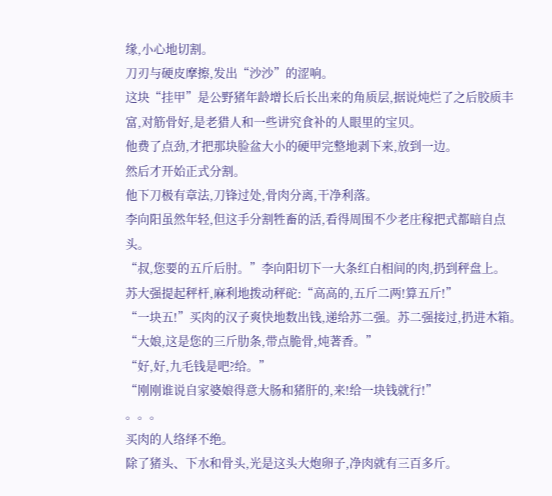缘,小心地切割。
刀刃与硬皮摩擦,发出“沙沙”的涩响。
这块“挂甲”是公野猪年龄增长后长出来的角质层,据说炖烂了之后胶质丰富,对筋骨好,是老猎人和一些讲究食补的人眼里的宝贝。
他费了点劲,才把那块脸盆大小的硬甲完整地剥下来,放到一边。
然后才开始正式分割。
他下刀极有章法,刀锋过处,骨肉分离,干净利落。
李向阳虽然年轻,但这手分割牲畜的活,看得周围不少老庄稼把式都暗自点头。
“叔,您要的五斤后肘。”李向阳切下一大条红白相间的肉,扔到秤盘上。
苏大强提起秤杆,麻利地拨动秤砣:“高高的,五斤二两!算五斤!”
“一块五!”买肉的汉子爽快地数出钱,递给苏二强。苏二强接过,扔进木箱。
“大娘,这是您的三斤肋条,带点脆骨,炖著香。”
“好,好,九毛钱是吧?给。”
“刚刚谁说自家婆娘得意大肠和猪肝的,来!给一块钱就行!”
。。。
买肉的人络绎不绝。
除了猪头、下水和骨头,光是这头大炮卵子,净肉就有三百多斤。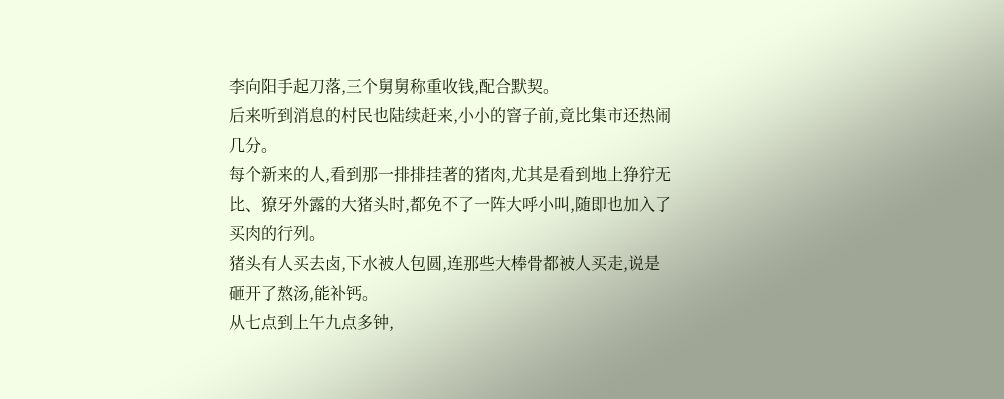李向阳手起刀落,三个舅舅称重收钱,配合默契。
后来听到消息的村民也陆续赶来,小小的窨子前,竟比集市还热闹几分。
每个新来的人,看到那一排排挂著的猪肉,尤其是看到地上狰狞无比、獠牙外露的大猪头时,都免不了一阵大呼小叫,随即也加入了买肉的行列。
猪头有人买去卤,下水被人包圆,连那些大棒骨都被人买走,说是砸开了熬汤,能补钙。
从七点到上午九点多钟,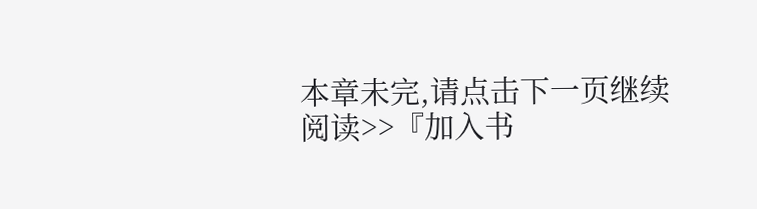本章未完,请点击下一页继续阅读>>『加入书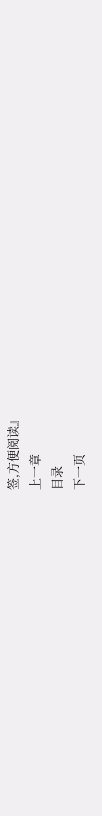签,方便阅读』
上一章
目录
下一页